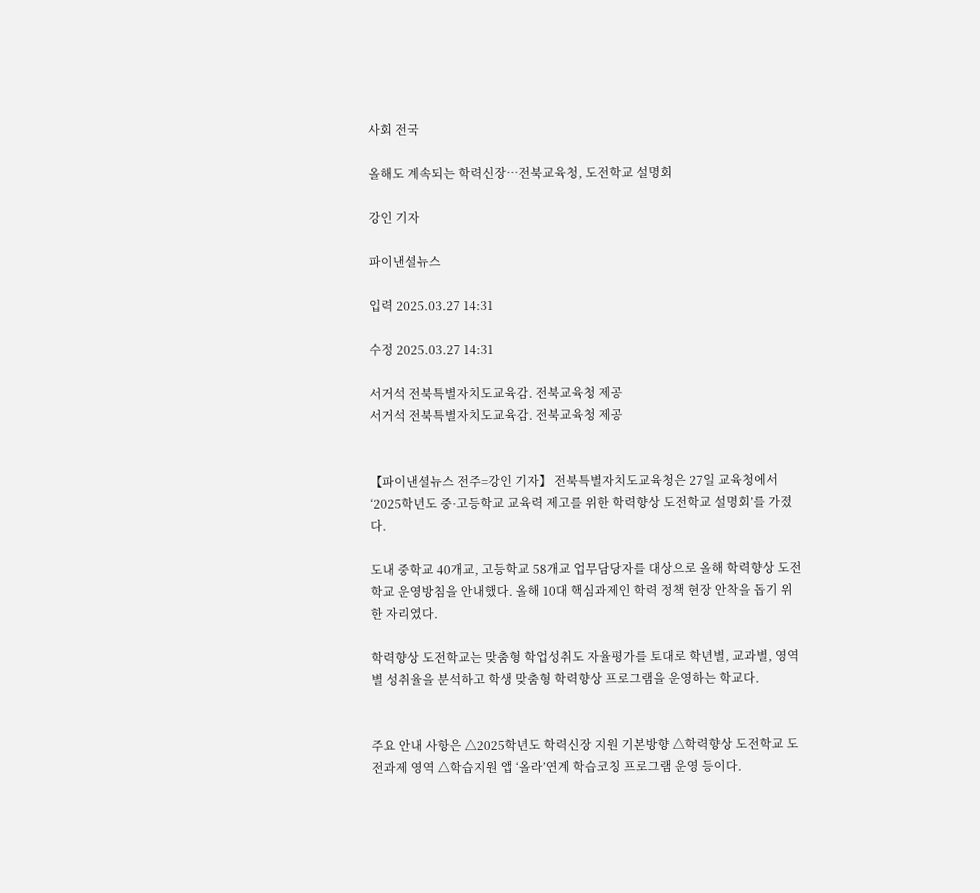사회 전국

올해도 계속되는 학력신장…전북교육청, 도전학교 설명회

강인 기자

파이낸셜뉴스

입력 2025.03.27 14:31

수정 2025.03.27 14:31

서거석 전북특별자치도교육감. 전북교육청 제공
서거석 전북특별자치도교육감. 전북교육청 제공


【파이낸셜뉴스 전주=강인 기자】 전북특별자치도교육청은 27일 교육청에서 ‘2025학년도 중·고등학교 교육력 제고를 위한 학력향상 도전학교 설명회’를 가졌다.

도내 중학교 40개교, 고등학교 58개교 업무담당자를 대상으로 올해 학력향상 도전학교 운영방침을 안내했다. 올해 10대 핵심과제인 학력 정책 현장 안착을 돕기 위한 자리였다.

학력향상 도전학교는 맞춤형 학업성취도 자율평가를 토대로 학년별, 교과별, 영역별 성취율을 분석하고 학생 맞춤형 학력향상 프로그램을 운영하는 학교다.


주요 안내 사항은 △2025학년도 학력신장 지원 기본방향 △학력향상 도전학교 도전과제 영역 △학습지원 앱 ‘올라’연계 학습코칭 프로그램 운영 등이다.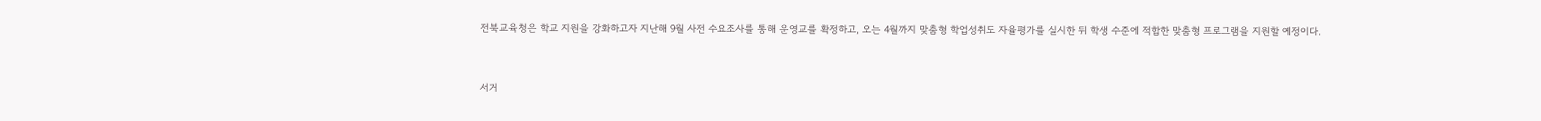전북교육청은 학교 지원을 강화하고자 지난해 9월 사전 수요조사를 통해 운영교를 확정하고, 오는 4월까지 맞춤형 학업성취도 자율평가를 실시한 뒤 학생 수준에 적합한 맞춤형 프로그램을 지원할 예정이다.


서거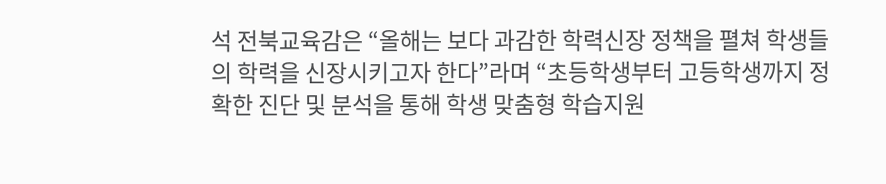석 전북교육감은 “올해는 보다 과감한 학력신장 정책을 펼쳐 학생들의 학력을 신장시키고자 한다”라며 “초등학생부터 고등학생까지 정확한 진단 및 분석을 통해 학생 맞춤형 학습지원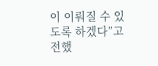이 이뤄질 수 있도록 하겠다”고 전했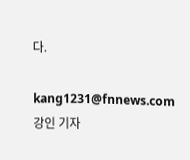다.

kang1231@fnnews.com 강인 기자